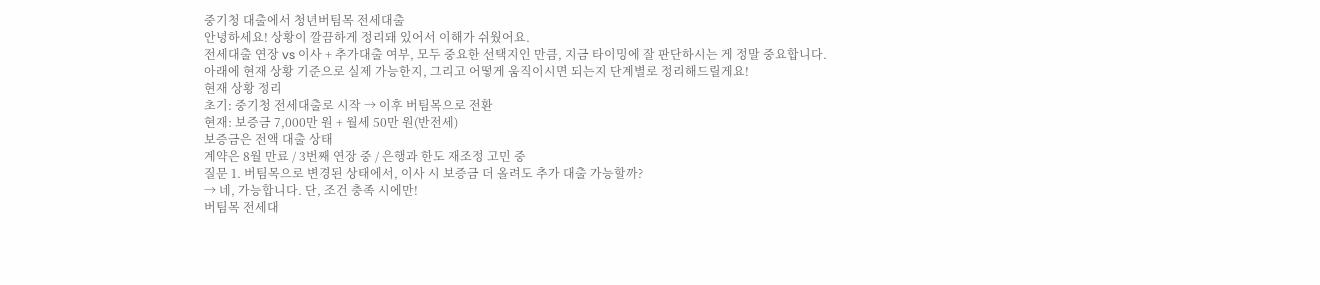중기청 대출에서 청년버팀목 전세대출
안녕하세요! 상황이 깔끔하게 정리돼 있어서 이해가 쉬웠어요.
전세대출 연장 vs 이사 + 추가대출 여부, 모두 중요한 선택지인 만큼, 지금 타이밍에 잘 판단하시는 게 정말 중요합니다.
아래에 현재 상황 기준으로 실제 가능한지, 그리고 어떻게 움직이시면 되는지 단계별로 정리해드릴게요!
현재 상황 정리
초기: 중기청 전세대출로 시작 → 이후 버팀목으로 전환
현재: 보증금 7,000만 원 + 월세 50만 원(반전세)
보증금은 전액 대출 상태
계약은 8월 만료 / 3번째 연장 중 / 은행과 한도 재조정 고민 중
질문 1. 버팀목으로 변경된 상태에서, 이사 시 보증금 더 올려도 추가 대출 가능할까?
→ 네, 가능합니다. 단, 조건 충족 시에만!
버팀목 전세대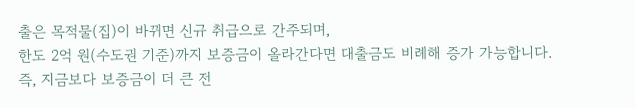출은 목적물(집)이 바뀌면 신규 취급으로 간주되며,
한도 2억 원(수도권 기준)까지 보증금이 올라간다면 대출금도 비례해 증가 가능합니다.
즉, 지금보다 보증금이 더 큰 전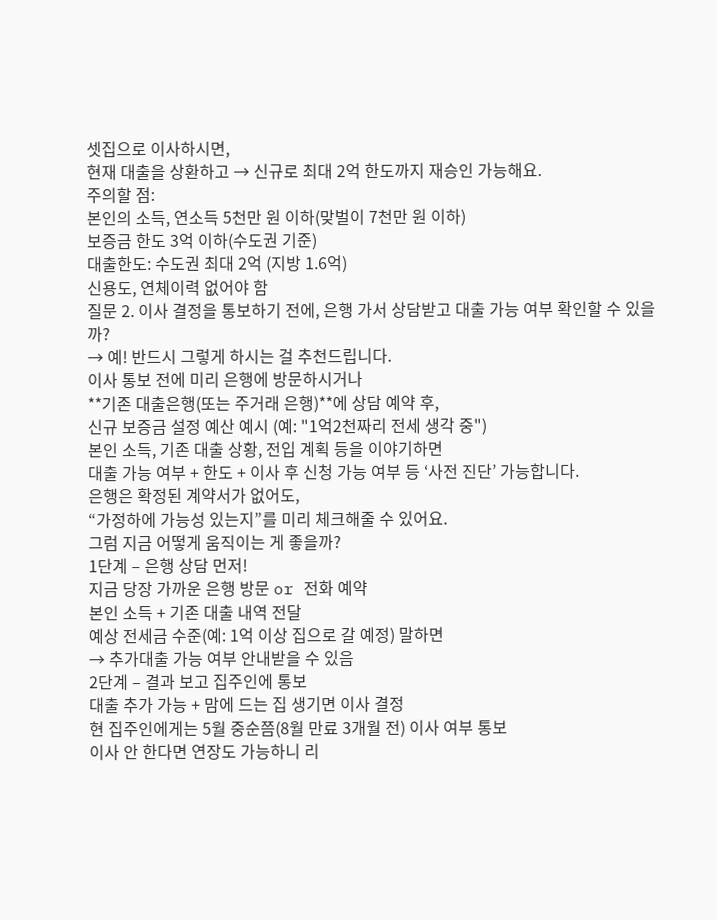셋집으로 이사하시면,
현재 대출을 상환하고 → 신규로 최대 2억 한도까지 재승인 가능해요.
주의할 점:
본인의 소득, 연소득 5천만 원 이하(맞벌이 7천만 원 이하)
보증금 한도 3억 이하(수도권 기준)
대출한도: 수도권 최대 2억 (지방 1.6억)
신용도, 연체이력 없어야 함
질문 2. 이사 결정을 통보하기 전에, 은행 가서 상담받고 대출 가능 여부 확인할 수 있을까?
→ 예! 반드시 그렇게 하시는 걸 추천드립니다.
이사 통보 전에 미리 은행에 방문하시거나
**기존 대출은행(또는 주거래 은행)**에 상담 예약 후,
신규 보증금 설정 예산 예시 (예: "1억2천짜리 전세 생각 중")
본인 소득, 기존 대출 상황, 전입 계획 등을 이야기하면
대출 가능 여부 + 한도 + 이사 후 신청 가능 여부 등 ‘사전 진단’ 가능합니다.
은행은 확정된 계약서가 없어도,
“가정하에 가능성 있는지”를 미리 체크해줄 수 있어요.
그럼 지금 어떻게 움직이는 게 좋을까?
1단계 – 은행 상담 먼저!
지금 당장 가까운 은행 방문 or 전화 예약
본인 소득 + 기존 대출 내역 전달
예상 전세금 수준(예: 1억 이상 집으로 갈 예정) 말하면
→ 추가대출 가능 여부 안내받을 수 있음
2단계 – 결과 보고 집주인에 통보
대출 추가 가능 + 맘에 드는 집 생기면 이사 결정
현 집주인에게는 5월 중순쯤(8월 만료 3개월 전) 이사 여부 통보
이사 안 한다면 연장도 가능하니 리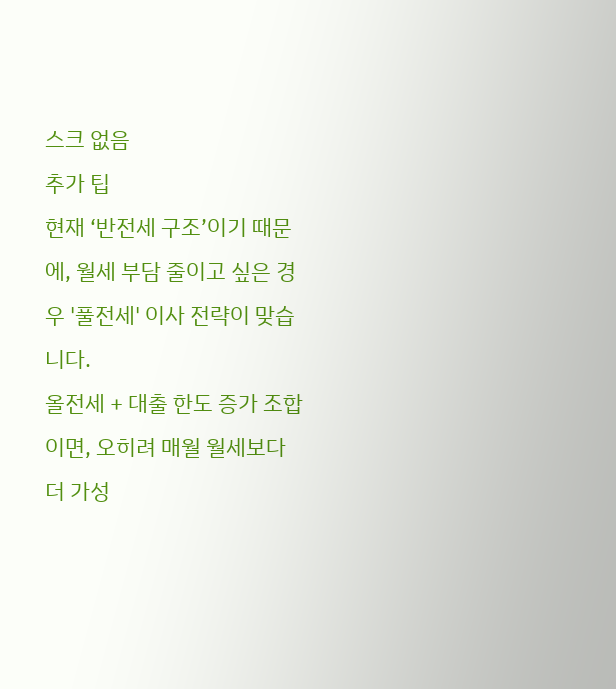스크 없음
추가 팁
현재 ‘반전세 구조’이기 때문에, 월세 부담 줄이고 싶은 경우 '풀전세' 이사 전략이 맞습니다.
올전세 + 대출 한도 증가 조합이면, 오히려 매월 월세보다 더 가성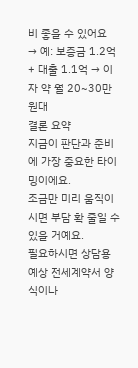비 좋을 수 있어요
→ 예: 보증금 1.2억 + 대출 1.1억 → 이자 약 월 20~30만 원대
결론 요약
지금이 판단과 준비에 가장 중요한 타이밍이에요.
조금만 미리 움직이시면 부담 확 줄일 수 있을 거예요.
필요하시면 상담용 예상 전세계약서 양식이나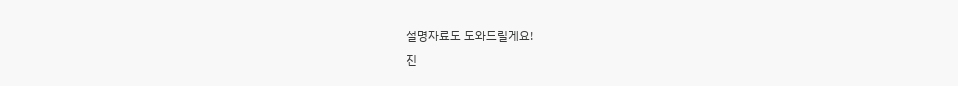설명자료도 도와드릴게요!
진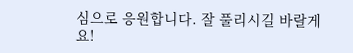심으로 응원합니다. 잘 풀리시길 바랄게요!